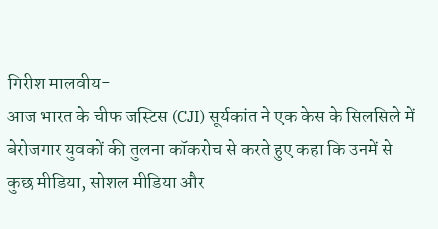गिरीश मालवीय-
आज भारत के चीफ जस्टिस (CJI) सूर्यकांत ने एक केस के सिलसिले में बेरोजगार युवकों की तुलना कॉकरोच से करते हुए कहा कि उनमें से कुछ मीडिया, सोशल मीडिया और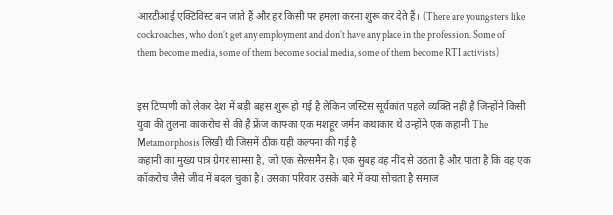आरटीआई एक्टिविस्ट बन जाते हैं और हर किसी पर हमला करना शुरू कर देते हैं। (There are youngsters like cockroaches, who don’t get any employment and don’t have any place in the profession. Some of them become media, some of them become social media, some of them become RTI activists)


इस टिप्पणी को लेकर देश में बड़ी बहस शुरू हो गई है लेकिन जस्टिस सूर्यकांत पहले व्यक्ति नहीं है जिन्होंने किसी युवा की तुलना काकरोच से की है फ्रेंज काफ्का एक मशहूर जर्मन कथाकार थे उन्होंने एक कहानी The Metamorphosis लिखी थी जिसमें ठीक यही कल्पना की गई है
कहानी का मुख्य पात्र ग्रेगर साम्सा है, जो एक सेल्समैन है। एक सुबह वह नींद से उठता है और पाता है कि वह एक कॉकरोच जैसे जीव में बदल चुका है। उसका परिवार उसके बारे में क्या सोचता है समाज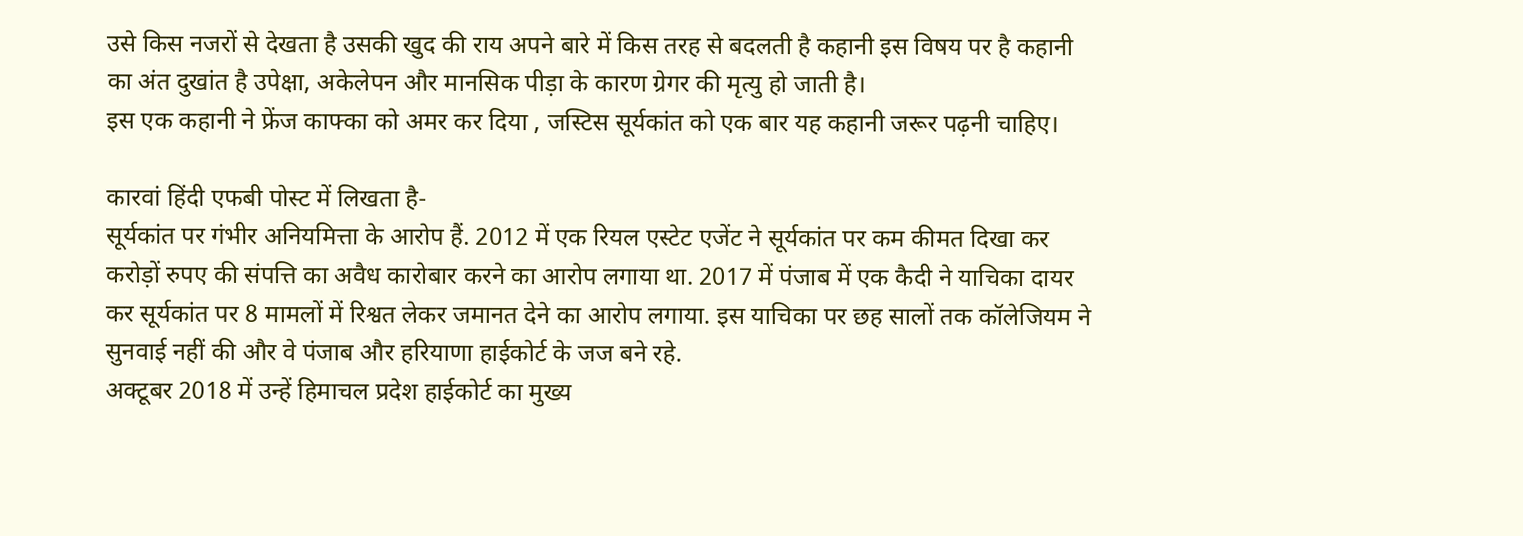उसे किस नजरों से देखता है उसकी खुद की राय अपने बारे में किस तरह से बदलती है कहानी इस विषय पर है कहानी का अंत दुखांत है उपेक्षा, अकेलेपन और मानसिक पीड़ा के कारण ग्रेगर की मृत्यु हो जाती है।
इस एक कहानी ने फ्रेंज काफ्का को अमर कर दिया , जस्टिस सूर्यकांत को एक बार यह कहानी जरूर पढ़नी चाहिए।

कारवां हिंदी एफबी पोस्ट में लिखता है-
सूर्यकांत पर गंभीर अनियमित्ता के आरोप हैं. 2012 में एक रियल एस्टेट एजेंट ने सूर्यकांत पर कम कीमत दिखा कर करोड़ों रुपए की संपत्ति का अवैध कारोबार करने का आरोप लगाया था. 2017 में पंजाब में एक कैदी ने याचिका दायर कर सूर्यकांत पर 8 मामलों में रिश्वत लेकर जमानत देने का आरोप लगाया. इस याचिका पर छह सालों तक कॉलेजियम ने सुनवाई नहीं की और वे पंजाब और हरियाणा हाईकोर्ट के जज बने रहे.
अक्टूबर 2018 में उन्हें हिमाचल प्रदेश हाईकोर्ट का मुख्य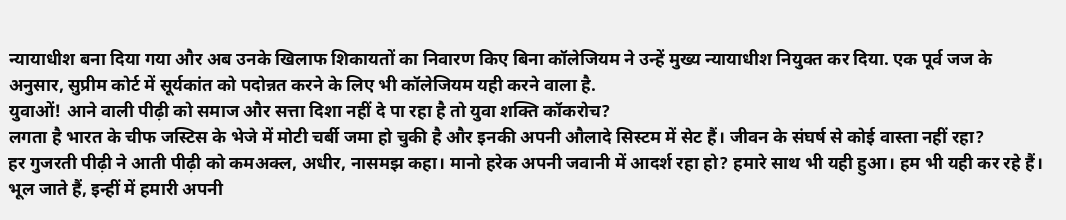न्यायाधीश बना दिया गया और अब उनके खिलाफ शिकायतों का निवारण किए बिना कॉलेजियम ने उन्हें मुख्य न्यायाधीश नियुक्त कर दिया. एक पूर्व जज के अनुसार, सुप्रीम कोर्ट में सूर्यकांत को पदोन्नत करने के लिए भी कॉलेजियम यही करने वाला है.
युवाओं! आने वाली पीढ़ी को समाज और सत्ता दिशा नहीं दे पा रहा है तो युवा शक्ति कॉकरोच?
लगता है भारत के चीफ जस्टिस के भेजे में मोटी चर्बी जमा हो चुकी है और इनकी अपनी औलादे सिस्टम में सेट हैं। जीवन के संघर्ष से कोई वास्ता नहीं रहा?
हर गुजरती पीढ़ी ने आती पीढ़ी को कमअक्ल, अधीर, नासमझ कहा। मानो हरेक अपनी जवानी में आदर्श रहा हो? हमारे साथ भी यही हुआ। हम भी यही कर रहे हैं। भूल जाते हैं, इन्हीं में हमारी अपनी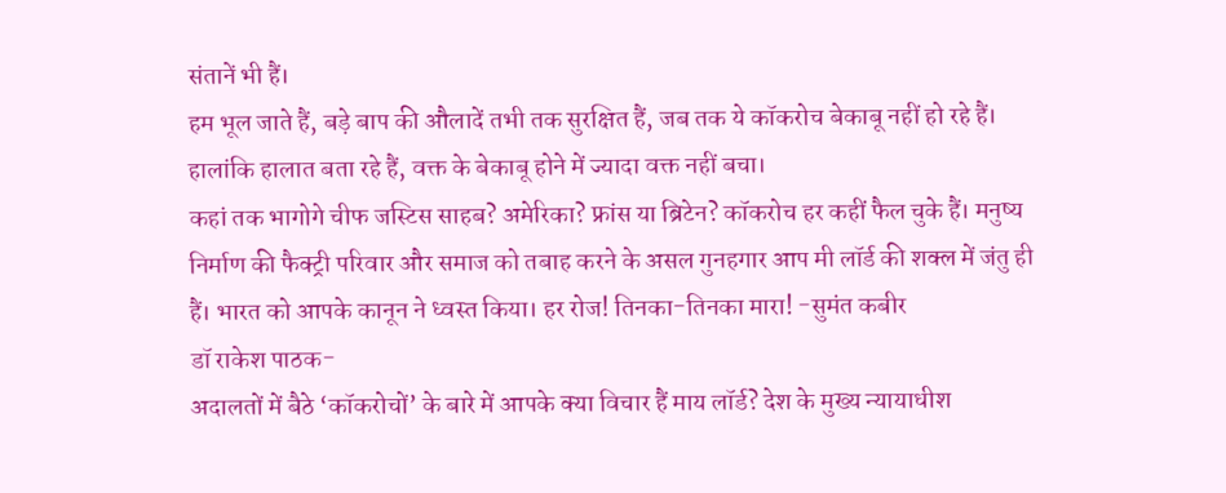संतानें भी हैं।
हम भूल जाते हैं, बड़े बाप की औलादें तभी तक सुरक्षित हैं, जब तक ये कॉकरोच बेकाबू नहीं हो रहे हैं। हालांकि हालात बता रहे हैं, वक्त के बेकाबू होने में ज्यादा वक्त नहीं बचा।
कहां तक भागोगे चीफ जस्टिस साहब? अमेरिका? फ्रांस या ब्रिटेन? कॉकरोच हर कहीं फैल चुके हैं। मनुष्य निर्माण की फैक्ट्री परिवार और समाज को तबाह करने के असल गुनहगार आप मी लॉर्ड की शक्ल में जंतु ही हैं। भारत को आपके कानून ने ध्वस्त किया। हर रोज! तिनका-तिनका मारा! -सुमंत कबीर
डॉ राकेश पाठक-
अदालतों में बैठे ‘कॉकरोचों’ के बारे में आपके क्या विचार हैं माय लॉर्ड? देश के मुख्य न्यायाधीश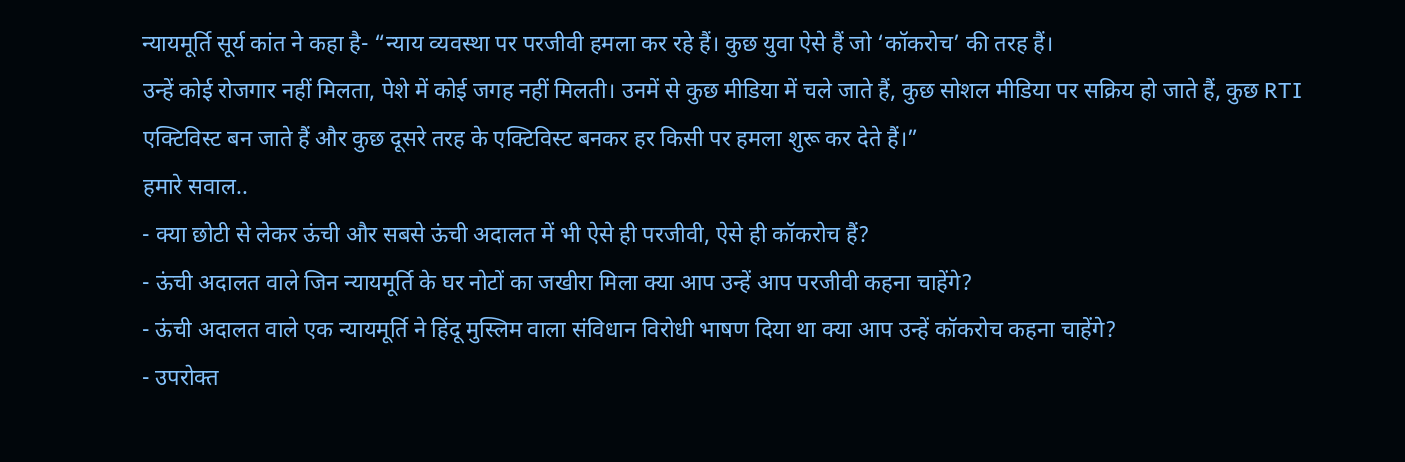न्यायमूर्ति सूर्य कांत ने कहा है- “न्याय व्यवस्था पर परजीवी हमला कर रहे हैं। कुछ युवा ऐसे हैं जो ‘कॉकरोच’ की तरह हैं।
उन्हें कोई रोजगार नहीं मिलता, पेशे में कोई जगह नहीं मिलती। उनमें से कुछ मीडिया में चले जाते हैं, कुछ सोशल मीडिया पर सक्रिय हो जाते हैं, कुछ RTI एक्टिविस्ट बन जाते हैं और कुछ दूसरे तरह के एक्टिविस्ट बनकर हर किसी पर हमला शुरू कर देते हैं।”
हमारे सवाल..
- क्या छोटी से लेकर ऊंची और सबसे ऊंची अदालत में भी ऐसे ही परजीवी, ऐसे ही कॉकरोच हैं?
- ऊंची अदालत वाले जिन न्यायमूर्ति के घर नोटों का जखीरा मिला क्या आप उन्हें आप परजीवी कहना चाहेंगे?
- ऊंची अदालत वाले एक न्यायमूर्ति ने हिंदू मुस्लिम वाला संविधान विरोधी भाषण दिया था क्या आप उन्हें कॉकरोच कहना चाहेंगे?
- उपरोक्त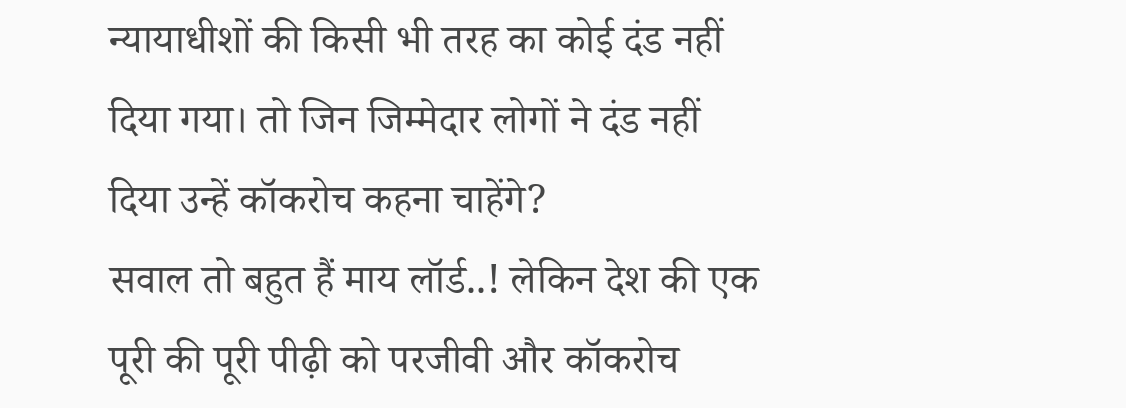न्यायाधीशों की किसी भी तरह का कोई दंड नहीं दिया गया। तो जिन जिम्मेदार लोगों ने दंड नहीं दिया उन्हें कॉकरोच कहना चाहेंगे?
सवाल तो बहुत हैं माय लॉर्ड..! लेकिन देश की एक पूरी की पूरी पीढ़ी को परजीवी और कॉकरोच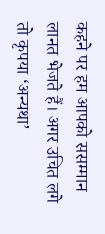कहने पर हम आपको ससम्मान लानत भेजते हैं। अगर उचित लगे तो कृपया ‘अन्यथा’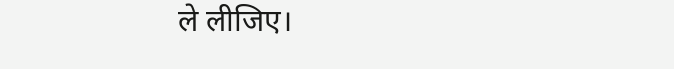ले लीजिए।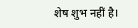शेष शुभ नहीं है।